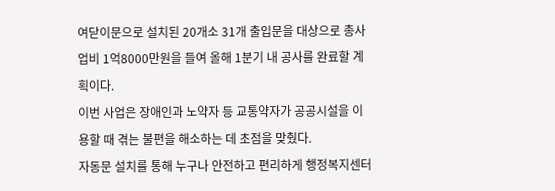여닫이문으로 설치된 20개소 31개 출입문을 대상으로 총사업비 1억8000만원을 들여 올해 1분기 내 공사를 완료할 계획이다.
이번 사업은 장애인과 노약자 등 교통약자가 공공시설을 이용할 때 겪는 불편을 해소하는 데 초점을 맞췄다.
자동문 설치를 통해 누구나 안전하고 편리하게 행정복지센터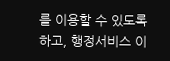를 이용할 수 있도록 하고, 행정서비스 이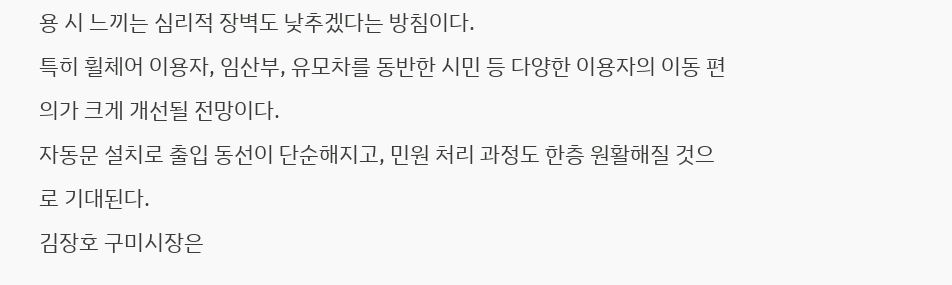용 시 느끼는 심리적 장벽도 낮추겠다는 방침이다.
특히 휠체어 이용자, 임산부, 유모차를 동반한 시민 등 다양한 이용자의 이동 편의가 크게 개선될 전망이다.
자동문 설치로 출입 동선이 단순해지고, 민원 처리 과정도 한층 원활해질 것으로 기대된다.
김장호 구미시장은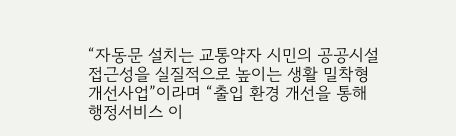“자동문 설치는 교통약자 시민의 공공시설 접근성을 실질적으로 높이는 생활 밀착형 개선사업”이라며 “출입 환경 개선을 통해 행정서비스 이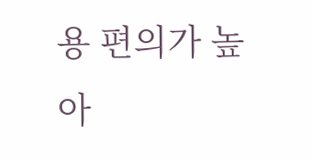용 편의가 높아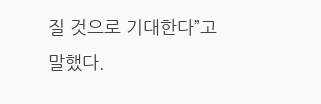질 것으로 기대한다”고 말했다.